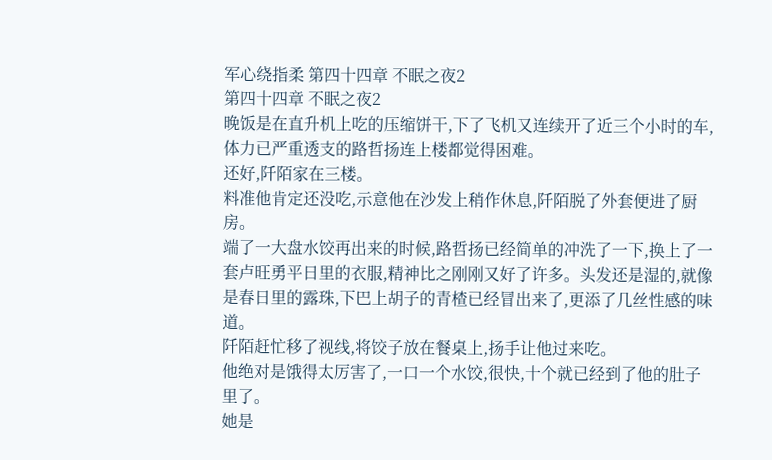军心绕指柔 第四十四章 不眠之夜2
第四十四章 不眠之夜2
晚饭是在直升机上吃的压缩饼干,下了飞机又连续开了近三个小时的车,体力已严重透支的路哲扬连上楼都觉得困难。
还好,阡陌家在三楼。
料准他肯定还没吃,示意他在沙发上稍作休息,阡陌脱了外套便进了厨房。
端了一大盘水饺再出来的时候,路哲扬已经简单的冲洗了一下,换上了一套卢旺勇平日里的衣服,精神比之刚刚又好了许多。头发还是湿的,就像是春日里的露珠,下巴上胡子的青楂已经冒出来了,更添了几丝性感的味道。
阡陌赶忙移了视线,将饺子放在餐桌上,扬手让他过来吃。
他绝对是饿得太厉害了,一口一个水饺,很快,十个就已经到了他的肚子里了。
她是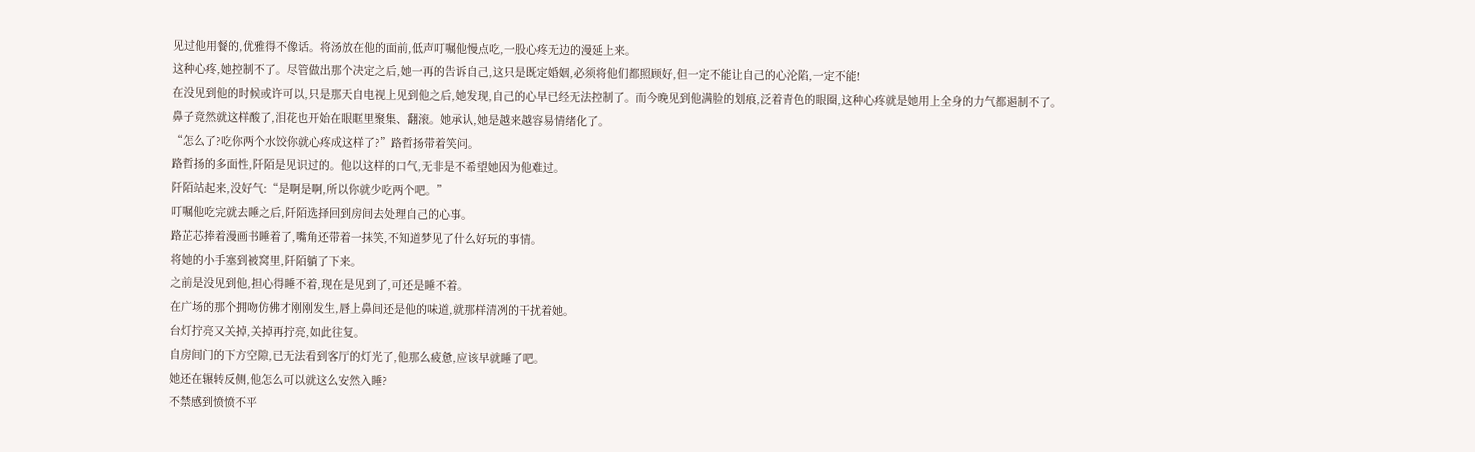见过他用餐的,优雅得不像话。将汤放在他的面前,低声叮嘱他慢点吃,一股心疼无边的漫延上来。
这种心疼,她控制不了。尽管做出那个决定之后,她一再的告诉自己,这只是既定婚姻,必须将他们都照顾好,但一定不能让自己的心沦陷,一定不能!
在没见到他的时候或许可以,只是那天自电视上见到他之后,她发现,自己的心早已经无法控制了。而今晚见到他满脸的划痕,泛着青色的眼圈,这种心疼就是她用上全身的力气都遏制不了。
鼻子竟然就这样酸了,泪花也开始在眼眶里聚集、翻滚。她承认,她是越来越容易情绪化了。
“怎么了?吃你两个水饺你就心疼成这样了?”路哲扬带着笑问。
路哲扬的多面性,阡陌是见识过的。他以这样的口气,无非是不希望她因为他难过。
阡陌站起来,没好气:“是啊是啊,所以你就少吃两个吧。”
叮嘱他吃完就去睡之后,阡陌选择回到房间去处理自己的心事。
路芷芯捧着漫画书睡着了,嘴角还带着一抹笑,不知道梦见了什么好玩的事情。
将她的小手塞到被窝里,阡陌躺了下来。
之前是没见到他,担心得睡不着,现在是见到了,可还是睡不着。
在广场的那个拥吻仿佛才刚刚发生,唇上鼻间还是他的味道,就那样清冽的干扰着她。
台灯拧亮又关掉,关掉再拧亮,如此往复。
自房间门的下方空隙,已无法看到客厅的灯光了,他那么疲惫,应该早就睡了吧。
她还在辗转反侧,他怎么可以就这么安然入睡?
不禁感到愤愤不平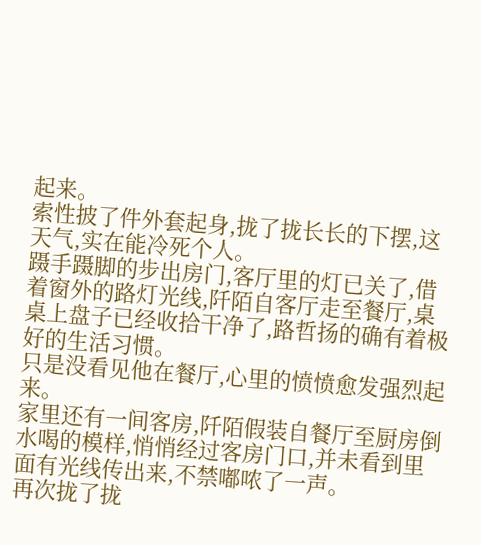起来。
索性披了件外套起身,拢了拢长长的下摆,这天气,实在能冷死个人。
蹑手蹑脚的步出房门,客厅里的灯已关了,借着窗外的路灯光线,阡陌自客厅走至餐厅,桌桌上盘子已经收拾干净了,路哲扬的确有着极好的生活习惯。
只是没看见他在餐厅,心里的愤愤愈发强烈起来。
家里还有一间客房,阡陌假装自餐厅至厨房倒水喝的模样,悄悄经过客房门口,并未看到里面有光线传出来,不禁嘟哝了一声。
再次拢了拢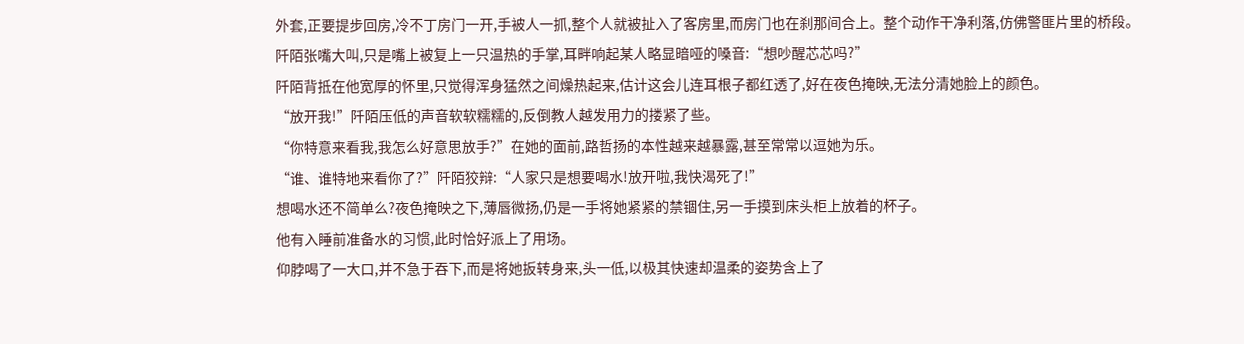外套,正要提步回房,冷不丁房门一开,手被人一抓,整个人就被扯入了客房里,而房门也在刹那间合上。整个动作干净利落,仿佛警匪片里的桥段。
阡陌张嘴大叫,只是嘴上被复上一只温热的手掌,耳畔响起某人略显暗哑的嗓音:“想吵醒芯芯吗?”
阡陌背抵在他宽厚的怀里,只觉得浑身猛然之间燥热起来,估计这会儿连耳根子都红透了,好在夜色掩映,无法分清她脸上的颜色。
“放开我!”阡陌压低的声音软软糯糯的,反倒教人越发用力的搂紧了些。
“你特意来看我,我怎么好意思放手?”在她的面前,路哲扬的本性越来越暴露,甚至常常以逗她为乐。
“谁、谁特地来看你了?”阡陌狡辩:“人家只是想要喝水!放开啦,我快渴死了!”
想喝水还不简单么?夜色掩映之下,薄唇微扬,仍是一手将她紧紧的禁锢住,另一手摸到床头柜上放着的杯子。
他有入睡前准备水的习惯,此时恰好派上了用场。
仰脖喝了一大口,并不急于吞下,而是将她扳转身来,头一低,以极其快速却温柔的姿势含上了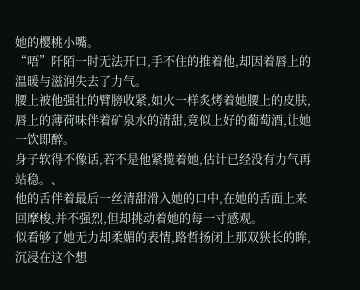她的樱桃小嘴。
“唔”阡陌一时无法开口,手不住的推着他,却因着唇上的温暖与滋润失去了力气。
腰上被他强壮的臂膀收紧,如火一样炙烤着她腰上的皮肤,唇上的薄荷味伴着矿泉水的清甜,竟似上好的葡萄酒,让她一饮即醉。
身子软得不像话,若不是他紧揽着她,估计已经没有力气再站稳。、
他的舌伴着最后一丝清甜滑入她的口中,在她的舌面上来回摩梭,并不强烈,但却挑动着她的每一寸感观。
似看够了她无力却柔媚的表情,路哲扬闭上那双狭长的眸,沉浸在这个想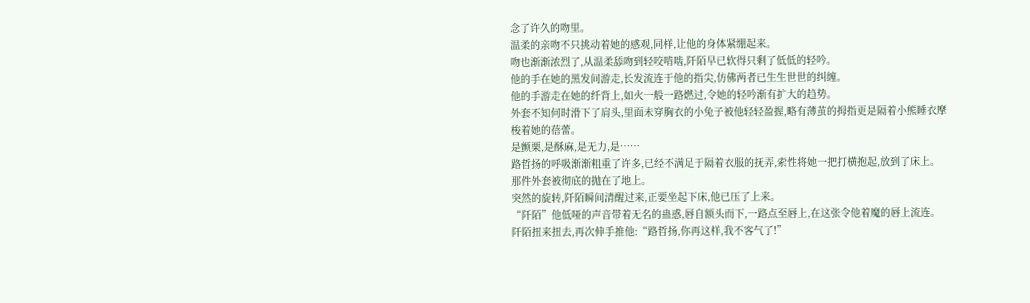念了许久的吻里。
温柔的亲吻不只挑动着她的感观,同样,让他的身体紧绷起来。
吻也渐渐浓烈了,从温柔舔吻到轻咬啃啮,阡陌早已软得只剩了低低的轻吟。
他的手在她的黑发间游走,长发流连于他的指尖,仿佛两者已生生世世的纠缠。
他的手游走在她的纤背上,如火一般一路燃过,令她的轻吟渐有扩大的趋势。
外套不知何时滑下了肩头,里面未穿胸衣的小兔子被他轻轻盈握,略有薄茧的拇指更是隔着小熊睡衣摩梭着她的蓓蕾。
是颤栗,是酥麻,是无力,是……
路哲扬的呼吸渐渐粗重了许多,已经不满足于隔着衣服的抚弄,索性将她一把打横抱起,放到了床上。
那件外套被彻底的抛在了地上。
突然的旋转,阡陌瞬间清醒过来,正要坐起下床,他已压了上来。
“阡陌”他低哑的声音带着无名的蛊惑,唇自额头而下,一路点至唇上,在这张令他着魔的唇上流连。
阡陌扭来扭去,再次伸手推他:“路哲扬,你再这样,我不客气了!”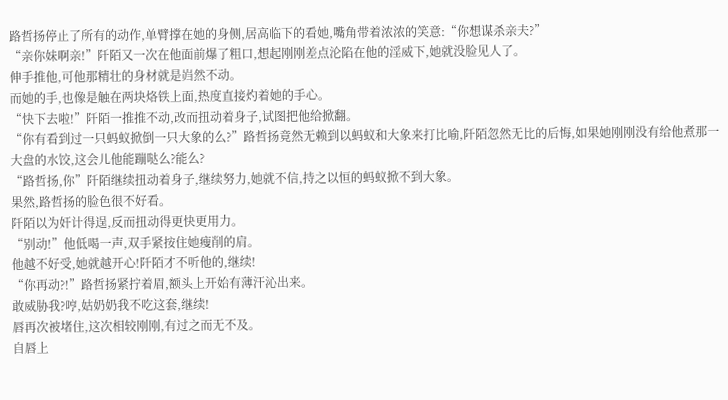路哲扬停止了所有的动作,单臂撑在她的身侧,居高临下的看她,嘴角带着浓浓的笑意:“你想谋杀亲夫?”
“亲你妹啊亲!”阡陌又一次在他面前爆了粗口,想起刚刚差点沦陷在他的淫威下,她就没脸见人了。
伸手推他,可他那精壮的身材就是岿然不动。
而她的手,也像是触在两块烙铁上面,热度直接灼着她的手心。
“快下去啦!”阡陌一推推不动,改而扭动着身子,试图把他给掀翻。
“你有看到过一只蚂蚁掀倒一只大象的么?”路哲扬竟然无赖到以蚂蚁和大象来打比喻,阡陌忽然无比的后悔,如果她刚刚没有给他煮那一大盘的水饺,这会儿他能蹦哒么?能么?
“路哲扬,你”阡陌继续扭动着身子,继续努力,她就不信,持之以恒的蚂蚁掀不到大象。
果然,路哲扬的脸色很不好看。
阡陌以为奸计得逞,反而扭动得更快更用力。
“别动!”他低喝一声,双手紧按住她瘦削的肩。
他越不好受,她就越开心!阡陌才不听他的,继续!
“你再动?!”路哲扬紧拧着眉,额头上开始有薄汗沁出来。
敢威胁我?哼,姑奶奶我不吃这套,继续!
唇再次被堵住,这次相较刚刚,有过之而无不及。
自唇上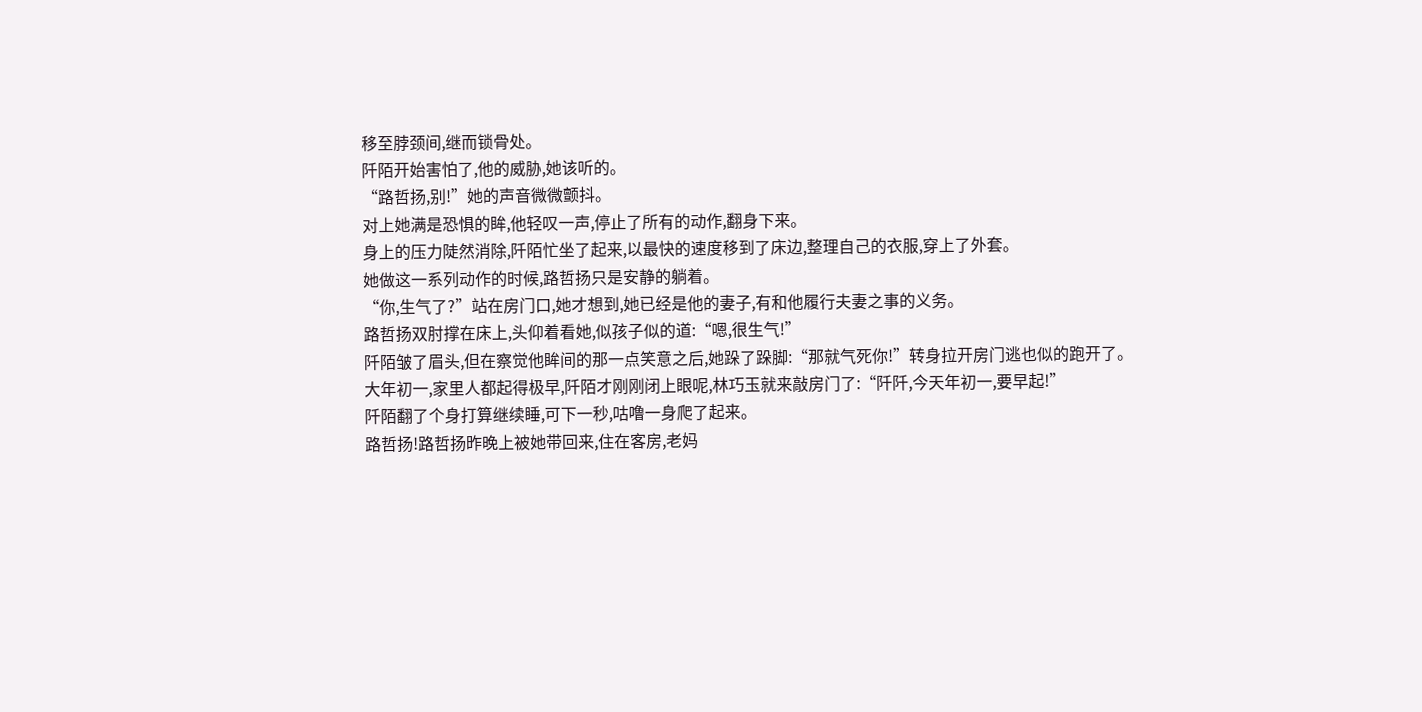移至脖颈间,继而锁骨处。
阡陌开始害怕了,他的威胁,她该听的。
“路哲扬,别!”她的声音微微颤抖。
对上她满是恐惧的眸,他轻叹一声,停止了所有的动作,翻身下来。
身上的压力陡然消除,阡陌忙坐了起来,以最快的速度移到了床边,整理自己的衣服,穿上了外套。
她做这一系列动作的时候,路哲扬只是安静的躺着。
“你,生气了?”站在房门口,她才想到,她已经是他的妻子,有和他履行夫妻之事的义务。
路哲扬双肘撑在床上,头仰着看她,似孩子似的道:“嗯,很生气!”
阡陌皱了眉头,但在察觉他眸间的那一点笑意之后,她跺了跺脚:“那就气死你!”转身拉开房门逃也似的跑开了。
大年初一,家里人都起得极早,阡陌才刚刚闭上眼呢,林巧玉就来敲房门了:“阡阡,今天年初一,要早起!”
阡陌翻了个身打算继续睡,可下一秒,咕噜一身爬了起来。
路哲扬!路哲扬昨晚上被她带回来,住在客房,老妈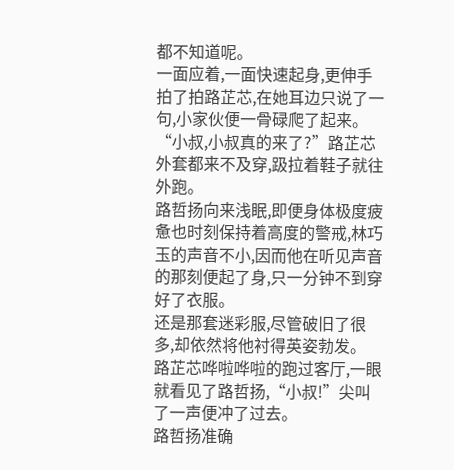都不知道呢。
一面应着,一面快速起身,更伸手拍了拍路芷芯,在她耳边只说了一句,小家伙便一骨碌爬了起来。
“小叔,小叔真的来了?”路芷芯外套都来不及穿,趿拉着鞋子就往外跑。
路哲扬向来浅眠,即便身体极度疲惫也时刻保持着高度的警戒,林巧玉的声音不小,因而他在听见声音的那刻便起了身,只一分钟不到穿好了衣服。
还是那套迷彩服,尽管破旧了很多,却依然将他衬得英姿勃发。
路芷芯哗啦哗啦的跑过客厅,一眼就看见了路哲扬,“小叔!”尖叫了一声便冲了过去。
路哲扬准确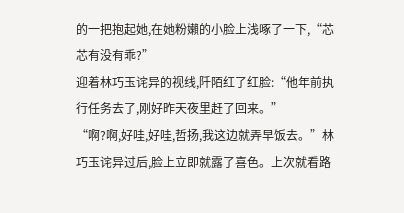的一把抱起她,在她粉嬾的小脸上浅啄了一下,“芯芯有没有乖?”
迎着林巧玉诧异的视线,阡陌红了红脸:“他年前执行任务去了,刚好昨天夜里赶了回来。”
“啊?啊,好哇,好哇,哲扬,我这边就弄早饭去。”林巧玉诧异过后,脸上立即就露了喜色。上次就看路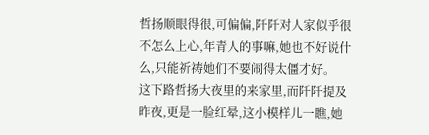哲扬顺眼得很,可偏偏,阡阡对人家似乎很不怎么上心,年青人的事嘛,她也不好说什么,只能祈祷她们不要闹得太僵才好。
这下路哲扬大夜里的来家里,而阡阡提及昨夜,更是一脸红晕,这小模样儿一瞧,她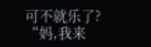可不就乐了?
“妈,我来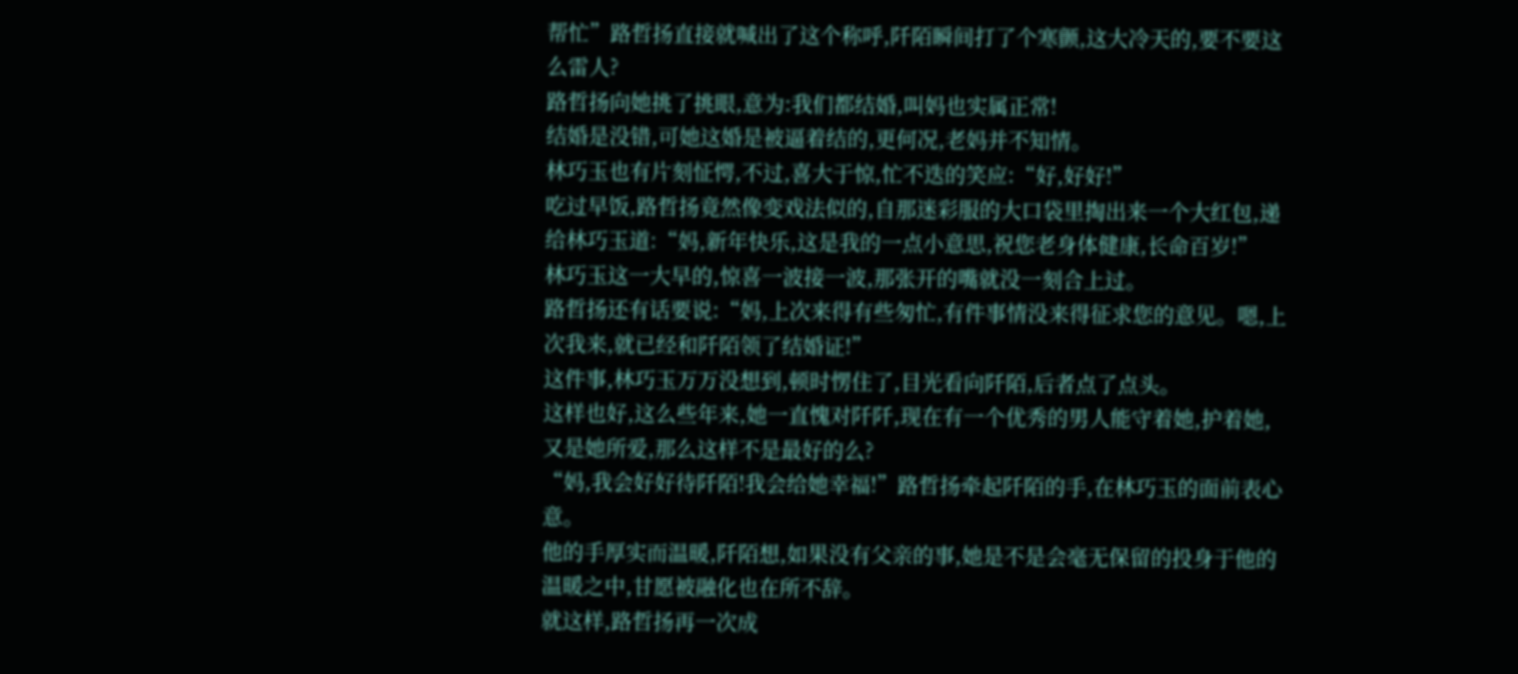帮忙”路哲扬直接就喊出了这个称呼,阡陌瞬间打了个寒颤,这大冷天的,要不要这么雷人?
路哲扬向她挑了挑眼,意为:我们都结婚,叫妈也实属正常!
结婚是没错,可她这婚是被逼着结的,更何况,老妈并不知情。
林巧玉也有片刻怔愕,不过,喜大于惊,忙不迭的笑应:“好,好好!”
吃过早饭,路哲扬竟然像变戏法似的,自那迷彩服的大口袋里掏出来一个大红包,递给林巧玉道:“妈,新年快乐,这是我的一点小意思,祝您老身体健康,长命百岁!”
林巧玉这一大早的,惊喜一波接一波,那张开的嘴就没一刻合上过。
路哲扬还有话要说:“妈,上次来得有些匆忙,有件事情没来得征求您的意见。嗯,上次我来,就已经和阡陌领了结婚证!”
这件事,林巧玉万万没想到,顿时愣住了,目光看向阡陌,后者点了点头。
这样也好,这么些年来,她一直愧对阡阡,现在有一个优秀的男人能守着她,护着她,又是她所爱,那么这样不是最好的么?
“妈,我会好好待阡陌!我会给她幸福!”路哲扬牵起阡陌的手,在林巧玉的面前表心意。
他的手厚实而温暖,阡陌想,如果没有父亲的事,她是不是会毫无保留的投身于他的温暖之中,甘愿被融化也在所不辞。
就这样,路哲扬再一次成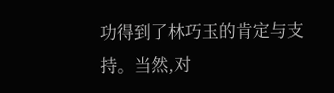功得到了林巧玉的肯定与支持。当然,对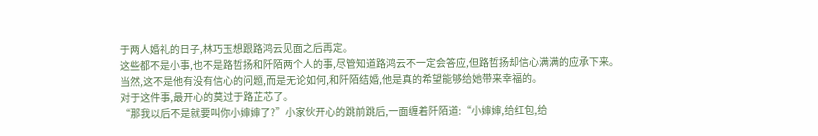于两人婚礼的日子,林巧玉想跟路鸿云见面之后再定。
这些都不是小事,也不是路哲扬和阡陌两个人的事,尽管知道路鸿云不一定会答应,但路哲扬却信心满满的应承下来。
当然,这不是他有没有信心的问题,而是无论如何,和阡陌结婚,他是真的希望能够给她带来幸福的。
对于这件事,最开心的莫过于路芷芯了。
“那我以后不是就要叫你小婶婶了?”小家伙开心的跳前跳后,一面缠着阡陌道:“小婶婶,给红包,给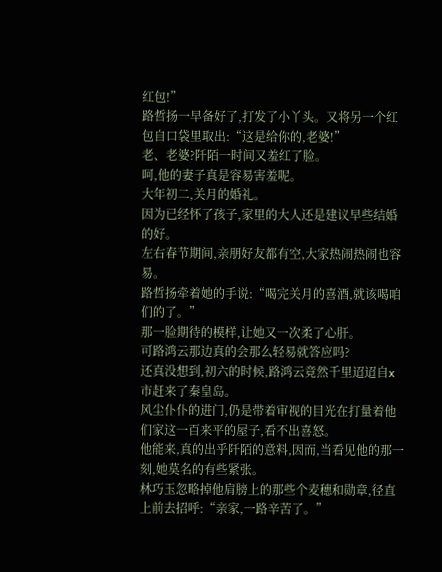红包!”
路哲扬一早备好了,打发了小丫头。又将另一个红包自口袋里取出:“这是给你的,老婆!”
老、老婆?阡陌一时间又羞红了脸。
呵,他的妻子真是容易害羞呢。
大年初二,关月的婚礼。
因为已经怀了孩子,家里的大人还是建议早些结婚的好。
左右春节期间,亲朋好友都有空,大家热闹热闹也容易。
路哲扬牵着她的手说:“喝完关月的喜酒,就该喝咱们的了。”
那一脸期待的模样,让她又一次柔了心肝。
可路鸿云那边真的会那么轻易就答应吗?
还真没想到,初六的时候,路鸿云竟然千里迢迢自x市赶来了秦皇岛。
风尘仆仆的进门,仍是带着审视的目光在打量着他们家这一百来平的屋子,看不出喜怒。
他能来,真的出乎阡陌的意料,因而,当看见他的那一刻,她莫名的有些紧张。
林巧玉忽略掉他肩膀上的那些个麦穗和勋章,径直上前去招呼:“亲家,一路辛苦了。”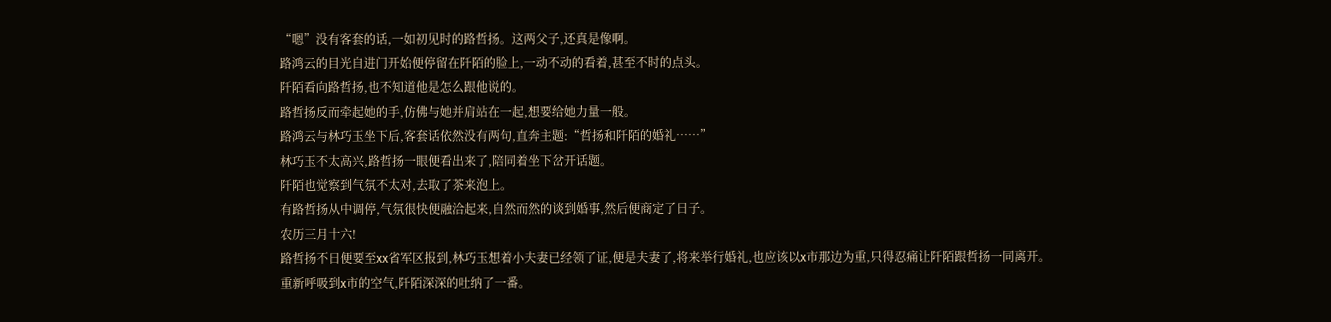“嗯”没有客套的话,一如初见时的路哲扬。这两父子,还真是像啊。
路鸿云的目光自进门开始便停留在阡陌的脸上,一动不动的看着,甚至不时的点头。
阡陌看向路哲扬,也不知道他是怎么跟他说的。
路哲扬反而牵起她的手,仿佛与她并肩站在一起,想要给她力量一般。
路鸿云与林巧玉坐下后,客套话依然没有两句,直奔主题:“哲扬和阡陌的婚礼……”
林巧玉不太高兴,路哲扬一眼便看出来了,陪同着坐下岔开话题。
阡陌也觉察到气氛不太对,去取了茶来泡上。
有路哲扬从中调停,气氛很快便融洽起来,自然而然的谈到婚事,然后便商定了日子。
农历三月十六!
路哲扬不日便要至xx省军区报到,林巧玉想着小夫妻已经领了证,便是夫妻了,将来举行婚礼,也应该以x市那边为重,只得忍痛让阡陌跟哲扬一同离开。
重新呼吸到x市的空气,阡陌深深的吐纳了一番。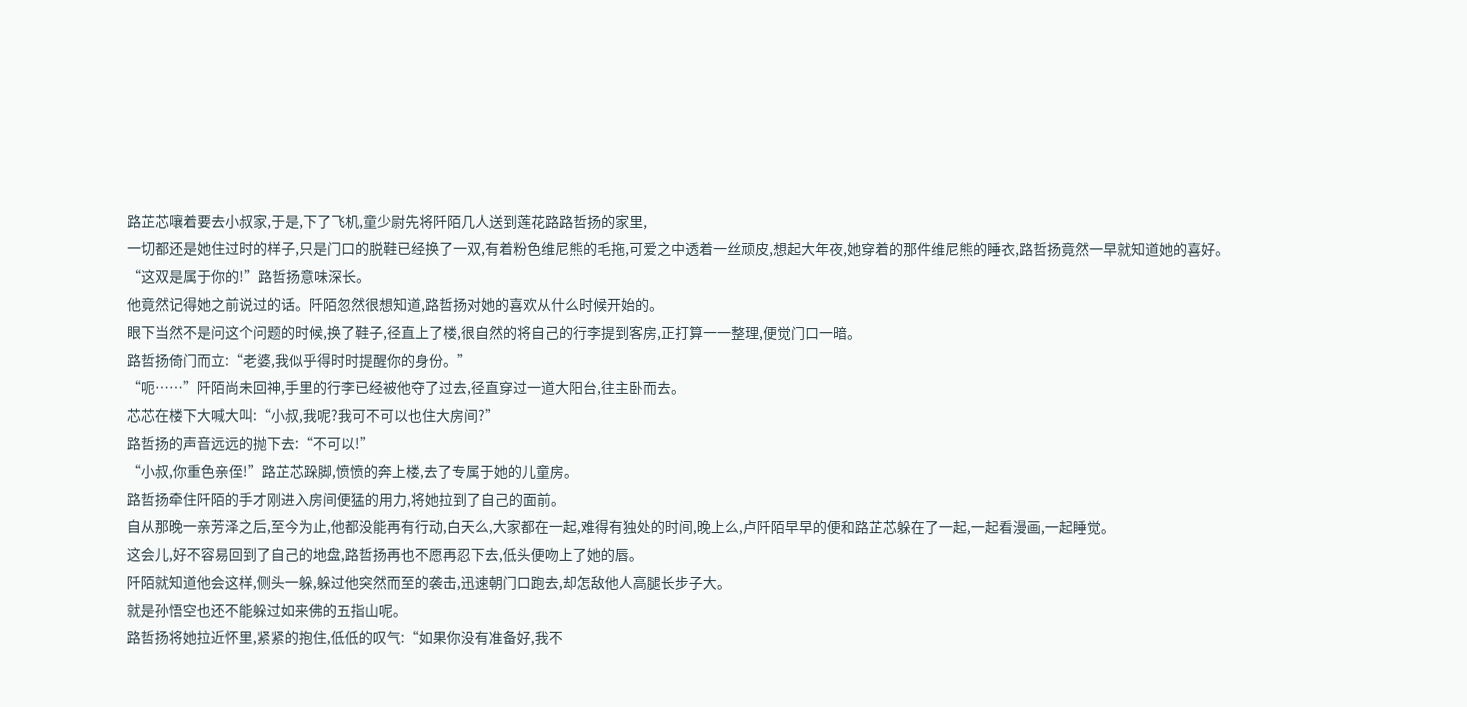路芷芯嚷着要去小叔家,于是,下了飞机,童少尉先将阡陌几人送到莲花路路哲扬的家里,
一切都还是她住过时的样子,只是门口的脱鞋已经换了一双,有着粉色维尼熊的毛拖,可爱之中透着一丝顽皮,想起大年夜,她穿着的那件维尼熊的睡衣,路哲扬竟然一早就知道她的喜好。
“这双是属于你的!”路哲扬意味深长。
他竟然记得她之前说过的话。阡陌忽然很想知道,路哲扬对她的喜欢从什么时候开始的。
眼下当然不是问这个问题的时候,换了鞋子,径直上了楼,很自然的将自己的行李提到客房,正打算一一整理,便觉门口一暗。
路哲扬倚门而立:“老婆,我似乎得时时提醒你的身份。”
“呃……”阡陌尚未回神,手里的行李已经被他夺了过去,径直穿过一道大阳台,往主卧而去。
芯芯在楼下大喊大叫:“小叔,我呢?我可不可以也住大房间?”
路哲扬的声音远远的抛下去:“不可以!”
“小叔,你重色亲侄!”路芷芯跺脚,愤愤的奔上楼,去了专属于她的儿童房。
路哲扬牵住阡陌的手才刚进入房间便猛的用力,将她拉到了自己的面前。
自从那晚一亲芳泽之后,至今为止,他都没能再有行动,白天么,大家都在一起,难得有独处的时间,晚上么,卢阡陌早早的便和路芷芯躲在了一起,一起看漫画,一起睡觉。
这会儿,好不容易回到了自己的地盘,路哲扬再也不愿再忍下去,低头便吻上了她的唇。
阡陌就知道他会这样,侧头一躲,躲过他突然而至的袭击,迅速朝门口跑去,却怎敌他人高腿长步子大。
就是孙悟空也还不能躲过如来佛的五指山呢。
路哲扬将她拉近怀里,紧紧的抱住,低低的叹气:“如果你没有准备好,我不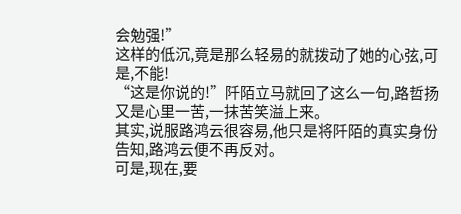会勉强!”
这样的低沉,竟是那么轻易的就拨动了她的心弦,可是,不能!
“这是你说的!”阡陌立马就回了这么一句,路哲扬又是心里一苦,一抹苦笑溢上来。
其实,说服路鸿云很容易,他只是将阡陌的真实身份告知,路鸿云便不再反对。
可是,现在,要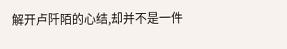解开卢阡陌的心结,却并不是一件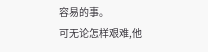容易的事。
可无论怎样艰难,他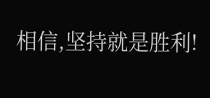相信,坚持就是胜利!